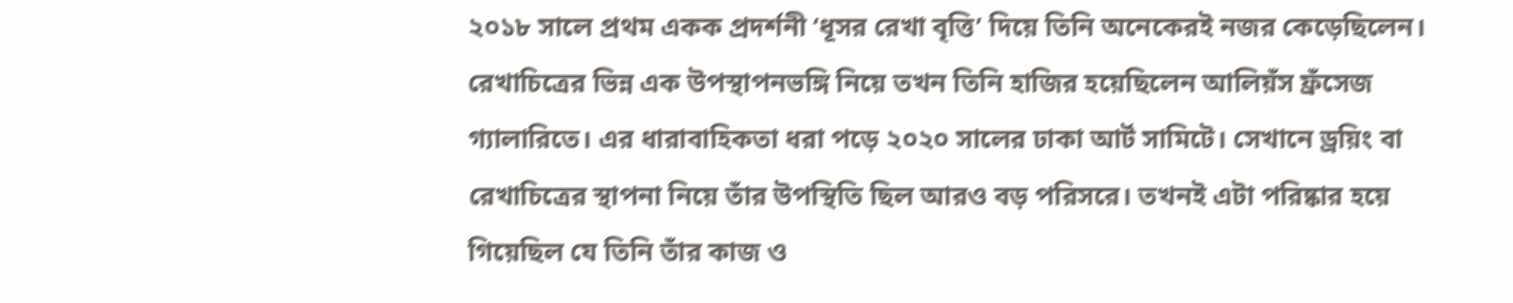২০১৮ সালে প্রথম একক প্রদর্শনী ‘ধূসর রেখা বৃত্তি’ দিয়ে তিনি অনেকেরই নজর কেড়েছিলেন। রেখাচিত্রের ভিন্ন এক উপস্থাপনভঙ্গি নিয়ে তখন তিনি হাজির হয়েছিলেন আলিয়ঁস ফ্রঁসেজ গ্যালারিতে। এর ধারাবাহিকতা ধরা পড়ে ২০২০ সালের ঢাকা আর্ট সামিটে। সেখানে ড্রয়িং বা রেখাচিত্রের স্থাপনা নিয়ে তাঁর উপস্থিতি ছিল আরও বড় পরিসরে। তখনই এটা পরিষ্কার হয়ে গিয়েছিল যে তিনি তাঁর কাজ ও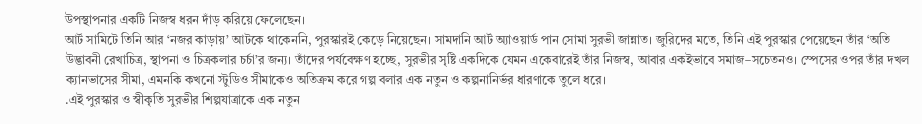উপস্থাপনার একটি নিজস্ব ধরন দাঁড় করিয়ে ফেলেছেন।
আর্ট সামিটে তিনি আর ‘নজর কাড়ায়’ আটকে থাকেননি, পুরস্কারই কেড়ে নিয়েছেন। সামদানি আর্ট অ্যাওয়ার্ড পান সোমা সুরভী জান্নাত। জুরিদের মতে, তিনি এই পুরস্কার পেয়েছেন তাঁর ‘অতি উদ্ভাবনী রেখাচিত্র, স্থাপনা ও চিত্রকলার চর্চা’র জন্য। তাঁদের পর্যবেক্ষণ হচ্ছে, সুরভীর সৃষ্টি একদিকে যেমন একেবারেই তাঁর নিজস্ব, আবার একইভাবে সমাজ–সচেতনও। স্পেসের ওপর তাঁর দখল ক্যানভাসের সীমা, এমনকি কখনো স্টুডিও সীমাকেও অতিক্রম করে গল্প বলার এক নতুন ও কল্পনানির্ভর ধারণাকে তুলে ধরে।
.এই পুরস্কার ও স্বীকৃতি সুরভীর শিল্পযাত্রাকে এক নতুন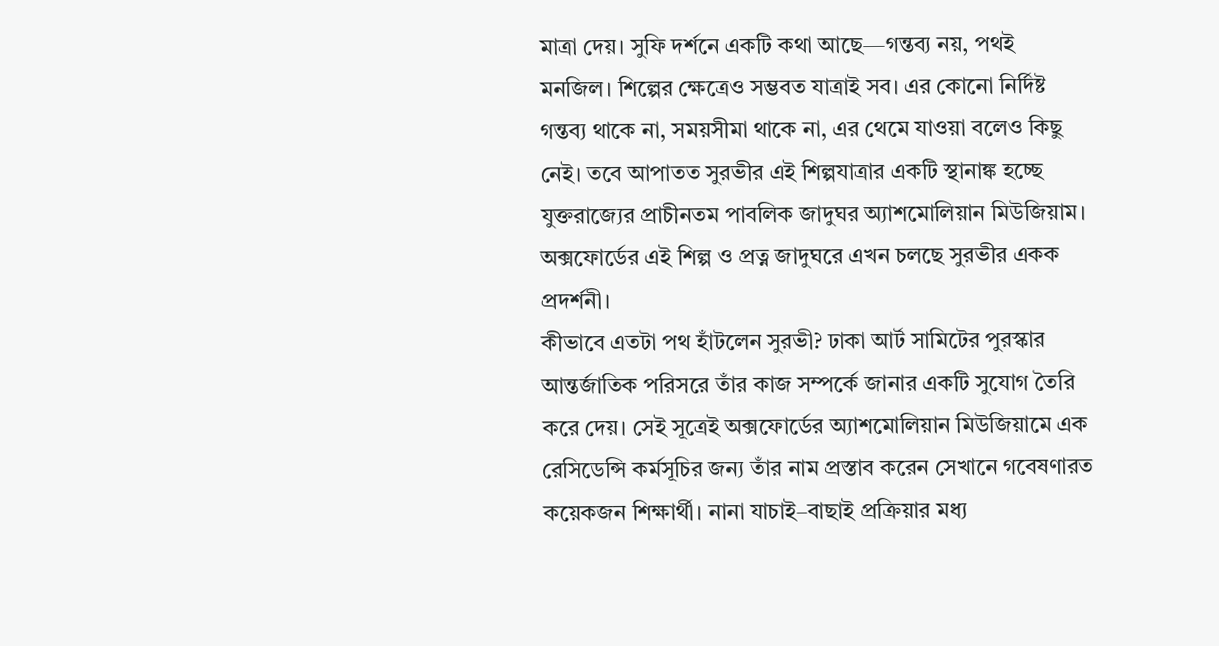মাত্রা দেয়। সুফি দর্শনে একটি কথা আছে—গন্তব্য নয়, পথই মনজিল। শিল্পের ক্ষেত্রেও সম্ভবত যাত্রাই সব। এর কোনো নির্দিষ্ট গন্তব্য থাকে না, সময়সীমা থাকে না, এর থেমে যাওয়া বলেও কিছু নেই। তবে আপাতত সুরভীর এই শিল্পযাত্রার একটি স্থানাঙ্ক হচ্ছে যুক্তরাজ্যের প্রাচীনতম পাবলিক জাদুঘর অ্যাশমোলিয়ান মিউজিয়াম। অক্সফোর্ডের এই শিল্প ও প্রত্ন জাদুঘরে এখন চলছে সুরভীর একক প্রদর্শনী।
কীভাবে এতটা পথ হাঁটলেন সুরভী? ঢাকা আর্ট সামিটের পুরস্কার আন্তর্জাতিক পরিসরে তাঁর কাজ সম্পর্কে জানার একটি সুযোগ তৈরি করে দেয়। সেই সূত্রেই অক্সফোর্ডের অ্যাশমোলিয়ান মিউজিয়ামে এক রেসিডেন্সি কর্মসূচির জন্য তাঁর নাম প্রস্তাব করেন সেখানে গবেষণারত কয়েকজন শিক্ষার্থী। নানা যাচাই–বাছাই প্রক্রিয়ার মধ্য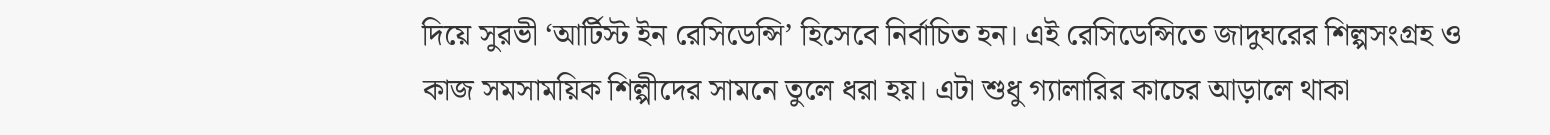দিয়ে সুরভী ‘আর্টিস্ট ইন রেসিডেন্সি’ হিসেবে নির্বাচিত হন। এই রেসিডেন্সিতে জাদুঘরের শিল্পসংগ্রহ ও কাজ সমসাময়িক শিল্পীদের সামনে তুলে ধরা হয়। এটা শুধু গ্যালারির কাচের আড়ালে থাকা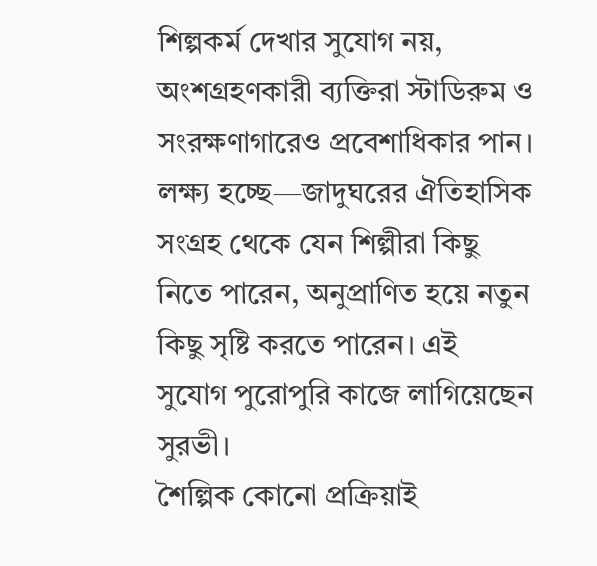শিল্পকর্ম দেখার সুযোগ নয়, অংশগ্রহণকারী ব্যক্তিরা স্টাডিরুম ও সংরক্ষণাগারেও প্রবেশাধিকার পান। লক্ষ্য হচ্ছে—জাদুঘরের ঐতিহাসিক সংগ্রহ থেকে যেন শিল্পীরা কিছু নিতে পারেন, অনুপ্রাণিত হয়ে নতুন কিছু সৃষ্টি করতে পারেন। এই সুযোগ পুরোপুরি কাজে লাগিয়েছেন সুরভী।
শৈল্পিক কোনো প্রক্রিয়াই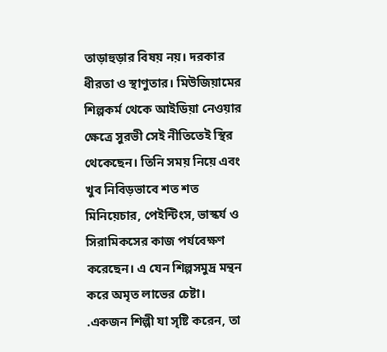তাড়াহুড়ার বিষয় নয়। দরকার ধীরতা ও স্থাণুতার। মিউজিয়ামের শিল্পকর্ম থেকে আইডিয়া নেওয়ার ক্ষেত্রে সুরভী সেই নীতিতেই স্থির থেকেছেন। তিনি সময় নিয়ে এবং খুব নিবিড়ভাবে শত শত মিনিয়েচার, পেইন্টিংস, ভাস্কর্য ও সিরামিকসের কাজ পর্যবেক্ষণ করেছেন। এ যেন শিল্পসমুদ্র মন্থন করে অমৃত লাভের চেষ্টা।
.একজন শিল্পী যা সৃষ্টি করেন, তা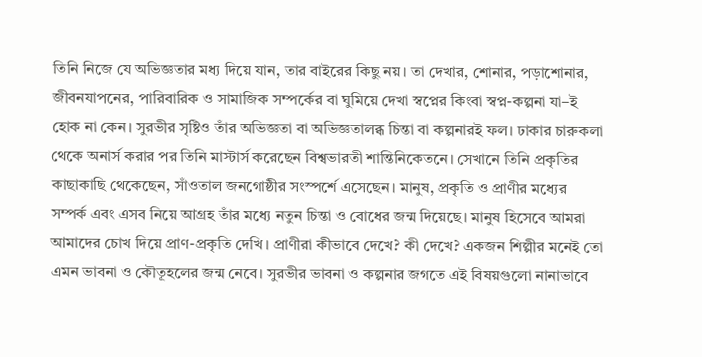তিনি নিজে যে অভিজ্ঞতার মধ্য দিয়ে যান, তার বাইরের কিছু নয়। তা দেখার, শোনার, পড়াশোনার, জীবনযাপনের, পারিবারিক ও সামাজিক সম্পর্কের বা ঘুমিয়ে দেখা স্বপ্নের কিংবা স্বপ্ন-কল্পনা যা–ই হোক না কেন। সুরভীর সৃষ্টিও তাঁর অভিজ্ঞতা বা অভিজ্ঞতালব্ধ চিন্তা বা কল্পনারই ফল। ঢাকার চারুকলা থেকে অনার্স করার পর তিনি মাস্টার্স করেছেন বিশ্বভারতী শান্তিনিকেতনে। সেখানে তিনি প্রকৃতির কাছাকাছি থেকেছেন, সাঁওতাল জনগোষ্ঠীর সংস্পর্শে এসেছেন। মানুষ, প্রকৃতি ও প্রাণীর মধ্যের সম্পর্ক এবং এসব নিয়ে আগ্রহ তাঁর মধ্যে নতুন চিন্তা ও বোধের জন্ম দিয়েছে। মানুষ হিসেবে আমরা আমাদের চোখ দিয়ে প্রাণ-প্রকৃতি দেখি। প্রাণীরা কীভাবে দেখে? কী দেখে? একজন শিল্পীর মনেই তো এমন ভাবনা ও কৌতূহলের জন্ম নেবে। সুরভীর ভাবনা ও কল্পনার জগতে এই বিষয়গুলো নানাভাবে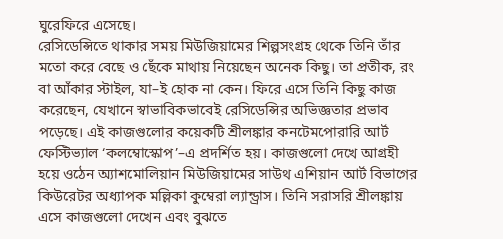ঘুরেফিরে এসেছে।
রেসিডেন্সিতে থাকার সময় মিউজিয়ামের শিল্পসংগ্রহ থেকে তিনি তাঁর মতো করে বেছে ও ছেঁকে মাথায় নিয়েছেন অনেক কিছু। তা প্রতীক, রং বা আঁকার স্টাইল, যা–ই হোক না কেন। ফিরে এসে তিনি কিছু কাজ করেছেন, যেখানে স্বাভাবিকভাবেই রেসিডেন্সির অভিজ্ঞতার প্রভাব পড়েছে। এই কাজগুলোর কয়েকটি শ্রীলঙ্কার কনটেমপোরারি আর্ট ফেস্টিভ্যাল ‘কলম্বোস্কোপ’–এ প্রদর্শিত হয়। কাজগুলো দেখে আগ্রহী হয়ে ওঠেন অ্যাশমোলিয়ান মিউজিয়ামের সাউথ এশিয়ান আর্ট বিভাগের কিউরেটর অধ্যাপক মল্লিকা কুম্বেরা ল্যান্ড্রাস। তিনি সরাসরি শ্রীলঙ্কায় এসে কাজগুলো দেখেন এবং বুঝতে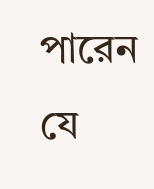পারেন যে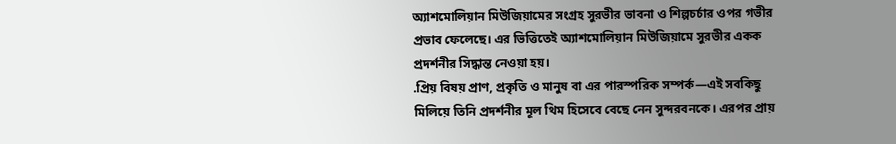অ্যাশমোলিয়ান মিউজিয়ামের সংগ্রহ সুরভীর ভাবনা ও শিল্পচর্চার ওপর গভীর প্রভাব ফেলেছে। এর ভিত্তিতেই অ্যাশমোলিয়ান মিউজিয়ামে সুরভীর একক প্রদর্শনীর সিদ্ধান্ত নেওয়া হয়।
.প্রিয় বিষয় প্রাণ, প্রকৃতি ও মানুষ বা এর পারস্পরিক সম্পর্ক—এই সবকিছু মিলিয়ে তিনি প্রদর্শনীর মূল থিম হিসেবে বেছে নেন সুন্দরবনকে। এরপর প্রায়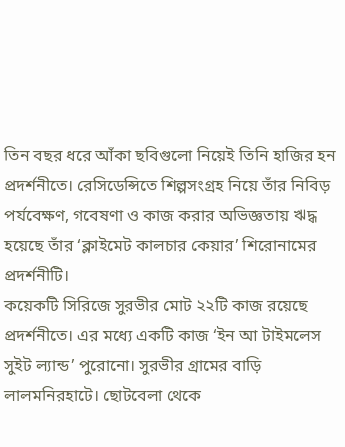তিন বছর ধরে আঁকা ছবিগুলো নিয়েই তিনি হাজির হন প্রদর্শনীতে। রেসিডেন্সিতে শিল্পসংগ্রহ নিয়ে তাঁর নিবিড় পর্যবেক্ষণ, গবেষণা ও কাজ করার অভিজ্ঞতায় ঋদ্ধ হয়েছে তাঁর ‘ক্লাইমেট কালচার কেয়ার’ শিরোনামের প্রদর্শনীটি।
কয়েকটি সিরিজে সুরভীর মোট ২২টি কাজ রয়েছে প্রদর্শনীতে। এর মধ্যে একটি কাজ ‘ইন আ টাইমলেস সুইট ল্যান্ড’ পুরোনো। সুরভীর গ্রামের বাড়ি লালমনিরহাটে। ছোটবেলা থেকে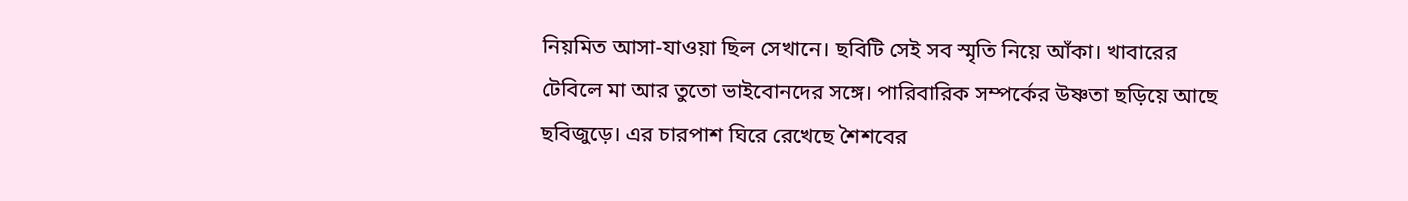নিয়মিত আসা-যাওয়া ছিল সেখানে। ছবিটি সেই সব স্মৃতি নিয়ে আঁকা। খাবারের টেবিলে মা আর তুতো ভাইবোনদের সঙ্গে। পারিবারিক সম্পর্কের উষ্ণতা ছড়িয়ে আছে ছবিজুড়ে। এর চারপাশ ঘিরে রেখেছে শৈশবের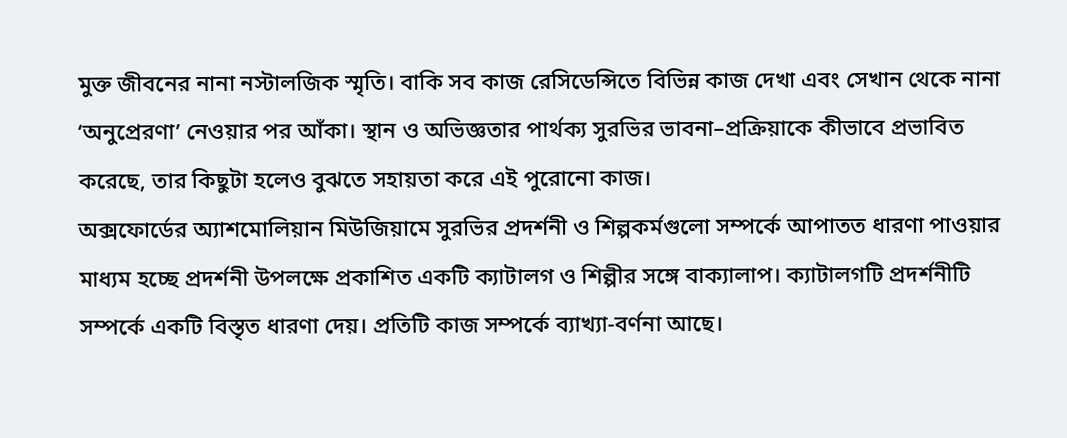মুক্ত জীবনের নানা নস্টালজিক স্মৃতি। বাকি সব কাজ রেসিডেন্সিতে বিভিন্ন কাজ দেখা এবং সেখান থেকে নানা ‘অনুপ্রেরণা’ নেওয়ার পর আঁকা। স্থান ও অভিজ্ঞতার পার্থক্য সুরভির ভাবনা–প্রক্রিয়াকে কীভাবে প্রভাবিত করেছে, তার কিছুটা হলেও বুঝতে সহায়তা করে এই পুরোনো কাজ।
অক্সফোর্ডের অ্যাশমোলিয়ান মিউজিয়ামে সুরভির প্রদর্শনী ও শিল্পকর্মগুলো সম্পর্কে আপাতত ধারণা পাওয়ার মাধ্যম হচ্ছে প্রদর্শনী উপলক্ষে প্রকাশিত একটি ক্যাটালগ ও শিল্পীর সঙ্গে বাক্যালাপ। ক্যাটালগটি প্রদর্শনীটি সম্পর্কে একটি বিস্তৃত ধারণা দেয়। প্রতিটি কাজ সম্পর্কে ব্যাখ্যা-বর্ণনা আছে।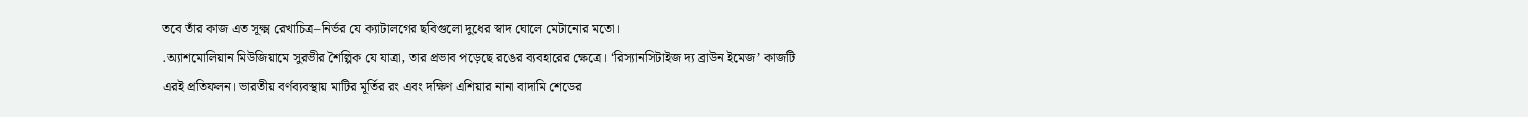তবে তাঁর কাজ এত সূক্ষ্ম রেখাচিত্র–নির্ভর যে ক্যাটালগের ছবিগুলো দুধের স্বাদ ঘোলে মেটানোর মতো।
.অ্যাশমোলিয়ান মিউজিয়ামে সুরভীর শৈল্পিক যে যাত্রা, তার প্রভাব পড়েছে রঙের ব্যবহারের ক্ষেত্রে। ‘রিস্যানসিটাইজ দ্য ব্রাউন ইমেজ’ কাজটি এরই প্রতিফলন। ভারতীয় বর্ণব্যবস্থায় মাটির মূর্তির রং এবং দক্ষিণ এশিয়ার নানা বাদামি শেডের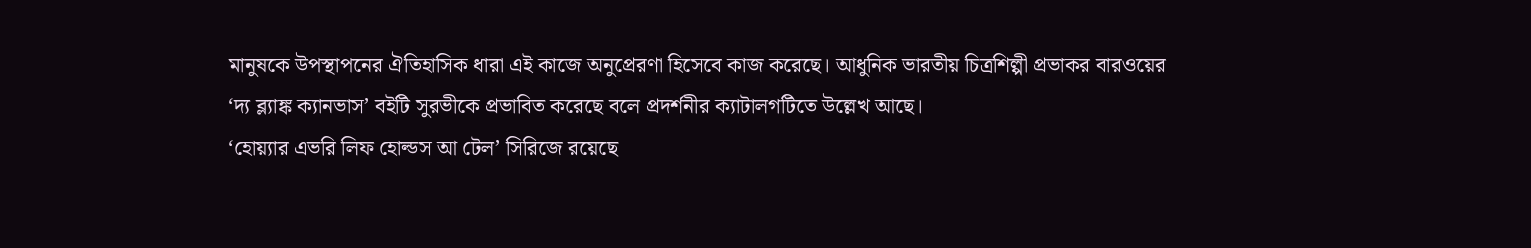মানুষকে উপস্থাপনের ঐতিহাসিক ধারা এই কাজে অনুপ্রেরণা হিসেবে কাজ করেছে। আধুনিক ভারতীয় চিত্রশিল্পী প্রভাকর বারওয়ের ‘দ্য ব্ল্যাঙ্ক ক্যানভাস’ বইটি সুরভীকে প্রভাবিত করেছে বলে প্রদর্শনীর ক্যাটালগটিতে উল্লেখ আছে।
‘হোয়্যার এভরি লিফ হোল্ডস আ টেল’ সিরিজে রয়েছে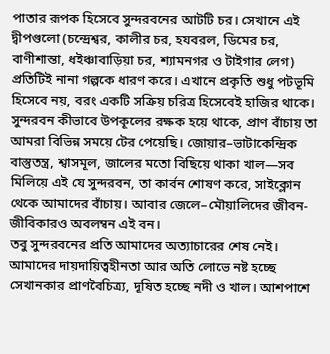পাতার রূপক হিসেবে সুন্দরবনের আটটি চর। সেখানে এই দ্বীপগুলো (চন্দ্রেশ্বর, কালীর চর, হযবরল, ডিমের চর, বাণীশান্তা, ধইঞ্চাবাড়িয়া চর, শ্যামনগর ও টাইগার লেগ) প্রতিটিই নানা গল্পকে ধারণ করে। এখানে প্রকৃতি শুধু পটভূমি হিসেবে নয়, বরং একটি সক্রিয় চরিত্র হিসেবেই হাজির থাকে। সুন্দরবন কীভাবে উপকূলের রক্ষক হয়ে থাকে, প্রাণ বাঁচায় তা আমরা বিভিন্ন সময়ে টের পেয়েছি। জোয়ার–ভাটাকেন্দ্রিক বাস্তুতন্ত্র, শ্বাসমূল, জালের মতো বিছিয়ে থাকা খাল—সব মিলিয়ে এই যে সুন্দরবন, তা কার্বন শোষণ করে, সাইক্লোন থেকে আমাদের বাঁচায়। আবার জেলে–মৌয়ালিদের জীবন-জীবিকারও অবলম্বন এই বন।
তবু সুন্দরবনের প্রতি আমাদের অত্যাচারের শেষ নেই। আমাদের দায়দায়িত্বহীনতা আর অতি লোভে নষ্ট হচ্ছে সেখানকার প্রাণবৈচিত্র্য, দূষিত হচ্ছে নদী ও খাল। আশপাশে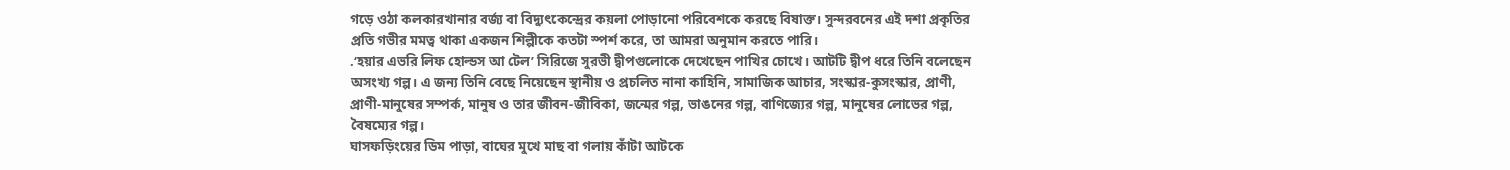গড়ে ওঠা কলকারখানার বর্জ্য বা বিদ্যুৎকেন্দ্রের কয়লা পোড়ানো পরিবেশকে করছে বিষাক্ত। সুন্দরবনের এই দশা প্রকৃতির প্রতি গভীর মমত্ব থাকা একজন শিল্পীকে কতটা স্পর্শ করে, তা আমরা অনুমান করতে পারি।
.‘হয়ার এভরি লিফ হোল্ডস আ টেল’ সিরিজে সুরভী দ্বীপগুলোকে দেখেছেন পাখির চোখে। আটটি দ্বীপ ধরে তিনি বলেছেন অসংখ্য গল্প। এ জন্য তিনি বেছে নিয়েছেন স্থানীয় ও প্রচলিত নানা কাহিনি, সামাজিক আচার, সংস্কার-কুসংস্কার, প্রাণী, প্রাণী-মানুষের সম্পর্ক, মানুষ ও তার জীবন-জীবিকা, জন্মের গল্প, ভাঙনের গল্প, বাণিজ্যের গল্প, মানুষের লোভের গল্প, বৈষম্যের গল্প।
ঘাসফড়িংয়ের ডিম পাড়া, বাঘের মুখে মাছ বা গলায় কাঁটা আটকে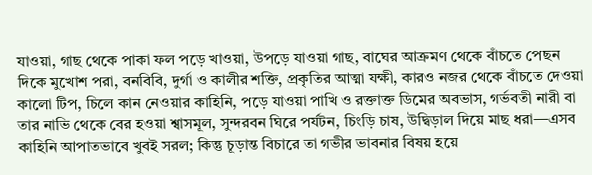যাওয়া, গাছ থেকে পাকা ফল পড়ে খাওয়া, উপড়ে যাওয়া গাছ, বাঘের আক্রমণ থেকে বাঁচতে পেছন দিকে মুখোশ পরা, বনবিবি, দুর্গা ও কালীর শক্তি, প্রকৃতির আত্মা যক্ষী, কারও নজর থেকে বাঁচতে দেওয়া কালো টিপ, চিলে কান নেওয়ার কাহিনি, পড়ে যাওয়া পাখি ও রক্তাক্ত ডিমের অবভাস, গর্ভবতী নারী বা তার নাভি থেকে বের হওয়া শ্বাসমূল, সুন্দরবন ঘিরে পর্যটন, চিংড়ি চাষ, উদ্বিড়াল দিয়ে মাছ ধরা—এসব কাহিনি আপাতভাবে খুবই সরল; কিন্তু চূড়ান্ত বিচারে তা গভীর ভাবনার বিষয় হয়ে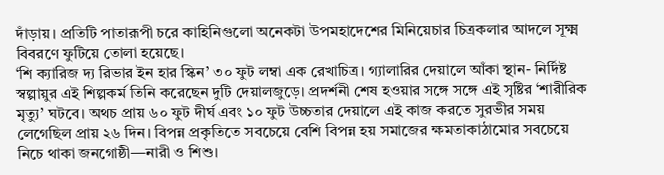দাঁড়ায়। প্রতিটি পাতারূপী চরে কাহিনিগুলো অনেকটা উপমহাদেশের মিনিয়েচার চিত্রকলার আদলে সূক্ষ্ম বিবরণে ফুটিয়ে তোলা হয়েছে।
‘শি ক্যারিজ দ্য রিভার ইন হার স্কিন’ ৩০ ফুট লম্বা এক রেখাচিত্র। গ্যালারির দেয়ালে আঁকা স্থান- নির্দিষ্ট স্বল্পায়ুর এই শিল্পকর্ম তিনি করেছেন দুটি দেয়ালজুড়ে। প্রদর্শনী শেষ হওয়ার সঙ্গে সঙ্গে এই সৃষ্টির ‘শারীরিক মৃত্যু’ ঘটবে। অথচ প্রায় ৬০ ফুট দীর্ঘ এবং ১০ ফুট উচ্চতার দেয়ালে এই কাজ করতে সুরভীর সময় লেগেছিল প্রায় ২৬ দিন। বিপন্ন প্রকৃতিতে সবচেয়ে বেশি বিপন্ন হয় সমাজের ক্ষমতাকাঠামোর সবচেয়ে নিচে থাকা জনগোষ্ঠী—নারী ও শিশু।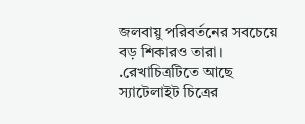জলবায়ু পরিবর্তনের সবচেয়ে বড় শিকারও তারা।
.রেখাচিত্রটিতে আছে স্যাটেলাইট চিত্রের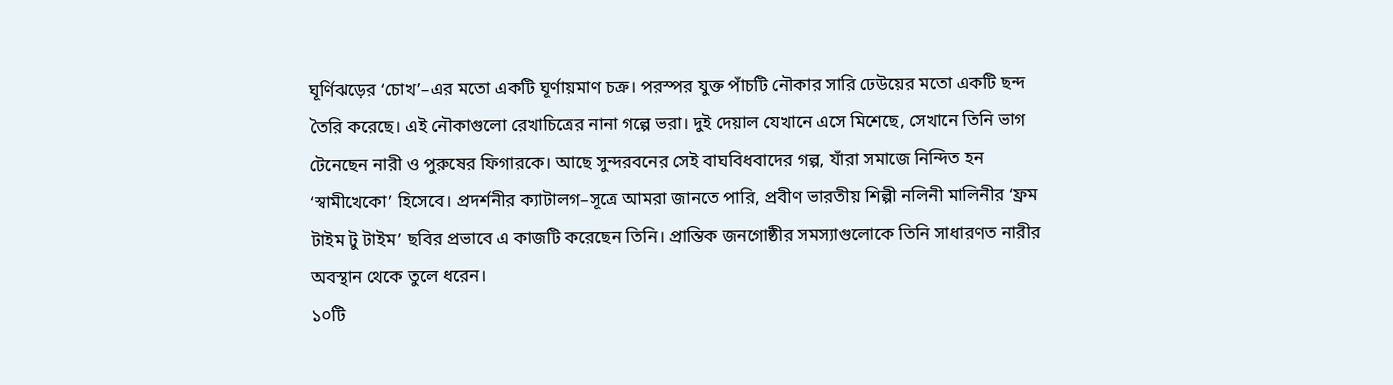ঘূর্ণিঝড়ের ‘চোখ’–এর মতো একটি ঘূর্ণায়মাণ চক্র। পরস্পর যুক্ত পাঁচটি নৌকার সারি ঢেউয়ের মতো একটি ছন্দ তৈরি করেছে। এই নৌকাগুলো রেখাচিত্রের নানা গল্পে ভরা। দুই দেয়াল যেখানে এসে মিশেছে, সেখানে তিনি ভাগ টেনেছেন নারী ও পুরুষের ফিগারকে। আছে সুন্দরবনের সেই বাঘবিধবাদের গল্প, যাঁরা সমাজে নিন্দিত হন ‘স্বামীখেকো’ হিসেবে। প্রদর্শনীর ক্যাটালগ–সূত্রে আমরা জানতে পারি, প্রবীণ ভারতীয় শিল্পী নলিনী মালিনীর ‘ফ্রম টাইম টু টাইম’ ছবির প্রভাবে এ কাজটি করেছেন তিনি। প্রান্তিক জনগোষ্ঠীর সমস্যাগুলোকে তিনি সাধারণত নারীর অবস্থান থেকে তুলে ধরেন।
১০টি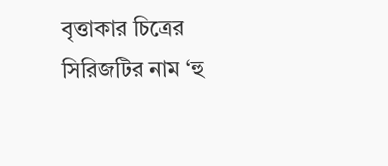বৃত্তাকার চিত্রের সিরিজটির নাম ‘হু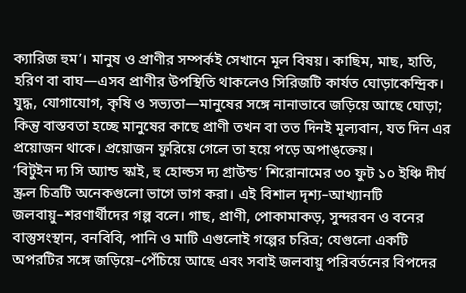ক্যারিজ হুম’। মানুষ ও প্রাণীর সম্পর্কই সেখানে মূল বিষয়। কাছিম, মাছ, হাতি, হরিণ বা বাঘ—এসব প্রাণীর উপস্থিতি থাকলেও সিরিজটি কার্যত ঘোড়াকেন্দ্রিক। যুদ্ধ, যোগাযোগ, কৃষি ও সভ্যতা—মানুষের সঙ্গে নানাভাবে জড়িয়ে আছে ঘোড়া; কিন্তু বাস্তবতা হচ্ছে মানুষের কাছে প্রাণী তখন বা তত দিনই মূল্যবান, যত দিন এর প্রয়োজন থাকে। প্রয়োজন ফুরিয়ে গেলে তা হয়ে পড়ে অপাঙ্ক্তেয়।
‘বিটুইন দ্য সি অ্যান্ড স্কাই, হু হোল্ডস দ্য গ্রাউন্ড’ শিরোনামের ৩০ ফুট ১০ ইঞ্চি দীর্ঘ স্ক্রল চিত্রটি অনেকগুলো ভাগে ভাগ করা। এই বিশাল দৃশ্য–আখ্যানটি জলবায়ু–শরণার্থীদের গল্প বলে। গাছ, প্রাণী, পোকামাকড়, সুন্দরবন ও বনের বাস্তুসংস্থান, বনবিবি, পানি ও মাটি এগুলোই গল্পের চরিত্র; যেগুলো একটি অপরটির সঙ্গে জড়িয়ে–পেঁচিয়ে আছে এবং সবাই জলবায়ু পরিবর্তনের বিপদের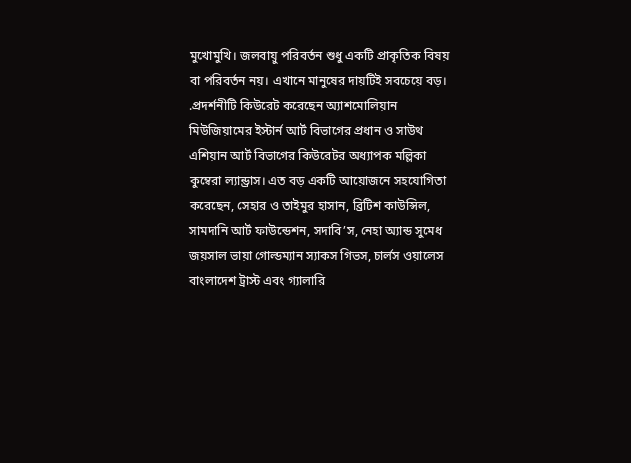মুখোমুখি। জলবায়ু পরিবর্তন শুধু একটি প্রাকৃতিক বিষয় বা পরিবর্তন নয়। এখানে মানুষের দায়টিই সবচেয়ে বড়।
.প্রদর্শনীটি কিউরেট করেছেন অ্যাশমোলিয়ান মিউজিয়ামের ইস্টার্ন আর্ট বিভাগের প্রধান ও সাউথ এশিয়ান আর্ট বিভাগের কিউরেটর অধ্যাপক মল্লিকা কুম্বেরা ল্যান্ড্রাস। এত বড় একটি আয়োজনে সহযোগিতা করেছেন, সেহার ও তাইমুর হাসান, ব্রিটিশ কাউন্সিল, সামদানি আর্ট ফাউন্ডেশন, সদাবি’স, নেহা অ্যান্ড সুমেধ জয়সাল ভায়া গোল্ডম্যান স্যাকস গিভস, চার্লস ওয়ালেস বাংলাদেশ ট্রাস্ট এবং গ্যালারি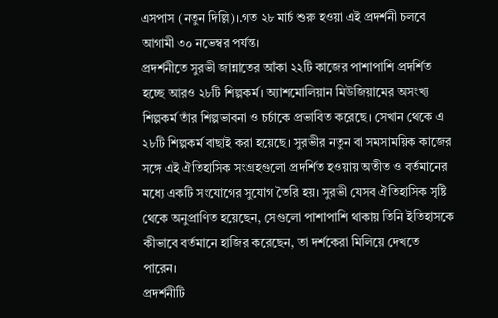এসপাস (নতুন দিল্লি)।.গত ২৮ মার্চ শুরু হওয়া এই প্রদর্শনী চলবে আগামী ৩০ নভেম্বর পর্যন্ত।
প্রদর্শনীতে সুরভী জান্নাতের আঁকা ২২টি কাজের পাশাপাশি প্রদর্শিত হচ্ছে আরও ২৮টি শিল্পকর্ম। অ্যাশমোলিয়ান মিউজিয়ামের অসংখ্য শিল্পকর্ম তাঁর শিল্পভাবনা ও চর্চাকে প্রভাবিত করেছে। সেখান থেকে এ ২৮টি শিল্পকর্ম বাছাই করা হয়েছে। সুরভীর নতুন বা সমসাময়িক কাজের সঙ্গে এই ঐতিহাসিক সংগ্রহগুলো প্রদর্শিত হওয়ায় অতীত ও বর্তমানের মধ্যে একটি সংযোগের সুযোগ তৈরি হয়। সুরভী যেসব ঐতিহাসিক সৃষ্টি থেকে অনুপ্রাণিত হয়েছেন, সেগুলো পাশাপাশি থাকায় তিনি ইতিহাসকে কীভাবে বর্তমানে হাজির করেছেন, তা দর্শকেরা মিলিয়ে দেখতে পারেন।
প্রদর্শনীটি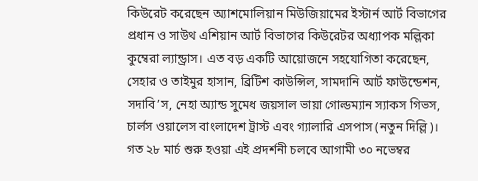কিউরেট করেছেন অ্যাশমোলিয়ান মিউজিয়ামের ইস্টার্ন আর্ট বিভাগের প্রধান ও সাউথ এশিয়ান আর্ট বিভাগের কিউরেটর অধ্যাপক মল্লিকা কুম্বেরা ল্যান্ড্রাস। এত বড় একটি আয়োজনে সহযোগিতা করেছেন, সেহার ও তাইমুর হাসান, ব্রিটিশ কাউন্সিল, সামদানি আর্ট ফাউন্ডেশন, সদাবি’স, নেহা অ্যান্ড সুমেধ জয়সাল ভায়া গোল্ডম্যান স্যাকস গিভস, চার্লস ওয়ালেস বাংলাদেশ ট্রাস্ট এবং গ্যালারি এসপাস (নতুন দিল্লি)।
গত ২৮ মার্চ শুরু হওয়া এই প্রদর্শনী চলবে আগামী ৩০ নভেম্বর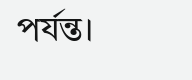পর্যন্ত।